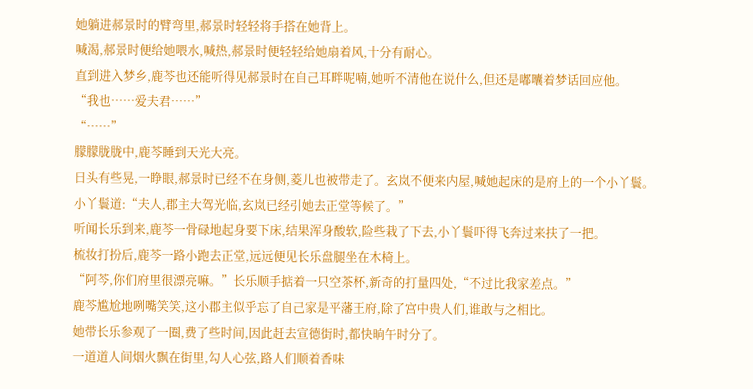她躺进郝景时的臂弯里,郝景时轻轻将手搭在她背上。
喊渴,郝景时便给她喂水,喊热,郝景时便轻轻给她扇着风,十分有耐心。
直到进入梦乡,鹿芩也还能听得见郝景时在自己耳畔呢喃,她听不清他在说什么,但还是嘟囔着梦话回应他。
“我也……爱夫君……”
“……”
朦朦胧胧中,鹿芩睡到天光大亮。
日头有些晃,一睁眼,郝景时已经不在身侧,菱儿也被带走了。玄岚不便来内屋,喊她起床的是府上的一个小丫鬟。
小丫鬟道:“夫人,郡主大驾光临,玄岚已经引她去正堂等候了。”
听闻长乐到来,鹿芩一骨碌地起身要下床,结果浑身酸软,险些栽了下去,小丫鬟吓得飞奔过来扶了一把。
梳妆打扮后,鹿芩一路小跑去正堂,远远便见长乐盘腿坐在木椅上。
“阿芩,你们府里很漂亮嘛。”长乐顺手掂着一只空茶杯,新奇的打量四处,“不过比我家差点。”
鹿芩尴尬地咧嘴笑笑,这小郡主似乎忘了自己家是平藩王府,除了宫中贵人们,谁敢与之相比。
她带长乐参观了一圈,费了些时间,因此赶去宣德街时,都快晌午时分了。
一道道人间烟火飘在街里,勾人心弦,路人们顺着香味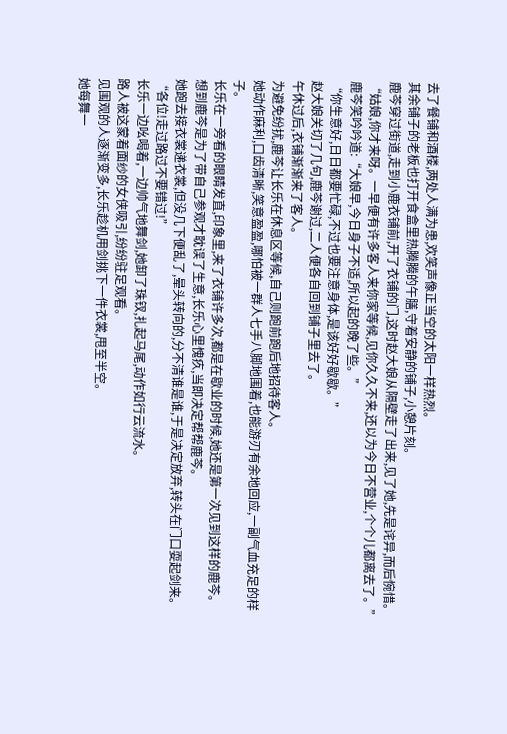去了餐铺和酒楼,两处人满为患,欢笑声像正当空的太阳一样热烈。
其余铺子的老板也打开食盒里热腾腾的午膳,守着安静的铺子,小憩片刻。
鹿芩穿过街道,走到小鹿衣铺前,开了衣铺的门,这时赵大娘从隔壁走了出来,见了她,先是诧异,而后惋惜。
“姑娘,你才来呀。一早便有许多客人来你家等候,见你久久不来,还以为今日不营业,个个儿都离去了。”
鹿芩笑吟吟道:“大娘早,今日身子不适,所以起的晚了些。”
“你生意好,日日都要忙碌,不过也要注意身体,是该好好歇歇。”
赵大娘关切了几句,鹿芩谢过,二人便各自回到铺子里去了。
午休过后,衣铺渐渐来了客人。
为避免纷扰,鹿芩让长乐在休息区等候,自己则跑前跑后地招待客人。
她动作麻利,口齿清晰,笑意盈盈,哪怕被一群人七手八脚地围着,也能游刃有余地回应,一副气血充足的样子。
长乐在一旁看的眼睛发直,印象里,来了衣铺许多次,都是在歇业的时候,她还是第一次见到这样的鹿芩。
想到鹿芩是为了带自己参观才耽误了生意,长乐心里愧疚,当即决定帮帮鹿芩。
她跑去接衣裳递衣裳,但没几下便乱了,晕头转向的,分不清谁是谁,于是决定放弃,转头在门口耍起剑来。
“各位!走过路过不要错过!”
长乐一边吆喝着,一边帅气地舞剑,她卸了珠钗,扎起马尾,动作如行云流水。
路人被这蒙着面纱的女侠吸引,纷纷驻足观看。
见围观的人逐渐变多,长乐趁机用剑挑下一件衣裳,甩至半空。
她每舞一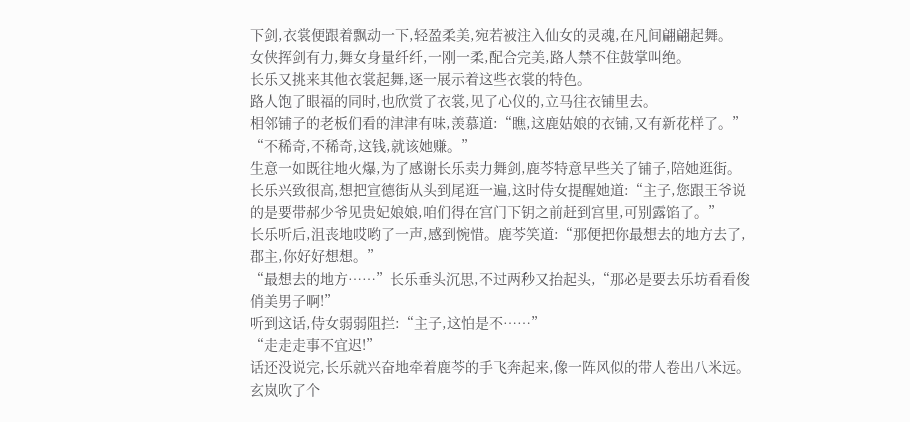下剑,衣裳便跟着飘动一下,轻盈柔美,宛若被注入仙女的灵魂,在凡间翩翩起舞。
女侠挥剑有力,舞女身量纤纤,一刚一柔,配合完美,路人禁不住鼓掌叫绝。
长乐又挑来其他衣裳起舞,逐一展示着这些衣裳的特色。
路人饱了眼福的同时,也欣赏了衣裳,见了心仪的,立马往衣铺里去。
相邻铺子的老板们看的津津有味,羡慕道:“瞧,这鹿姑娘的衣铺,又有新花样了。”
“不稀奇,不稀奇,这钱,就该她赚。”
生意一如既往地火爆,为了感谢长乐卖力舞剑,鹿芩特意早些关了铺子,陪她逛街。
长乐兴致很高,想把宣德街从头到尾逛一遍,这时侍女提醒她道:“主子,您跟王爷说的是要带郝少爷见贵妃娘娘,咱们得在宫门下钥之前赶到宫里,可别露馅了。”
长乐听后,沮丧地哎哟了一声,感到惋惜。鹿芩笑道:“那便把你最想去的地方去了,郡主,你好好想想。”
“最想去的地方……”长乐垂头沉思,不过两秒又抬起头,“那必是要去乐坊看看俊俏美男子啊!”
听到这话,侍女弱弱阻拦:“主子,这怕是不……”
“走走走事不宜迟!”
话还没说完,长乐就兴奋地牵着鹿芩的手飞奔起来,像一阵风似的带人卷出八米远。
玄岚吹了个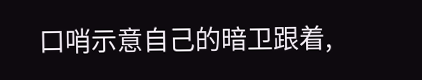口哨示意自己的暗卫跟着,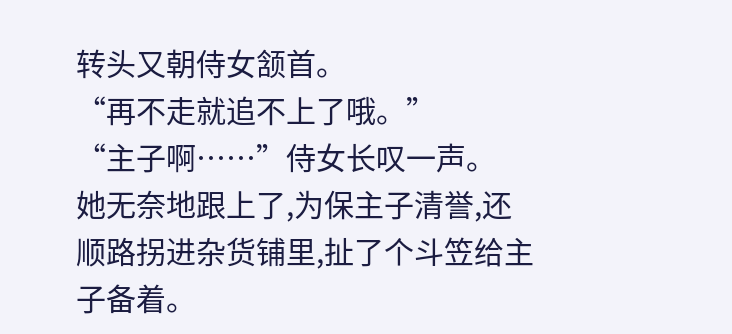转头又朝侍女颔首。
“再不走就追不上了哦。”
“主子啊……”侍女长叹一声。
她无奈地跟上了,为保主子清誉,还顺路拐进杂货铺里,扯了个斗笠给主子备着。